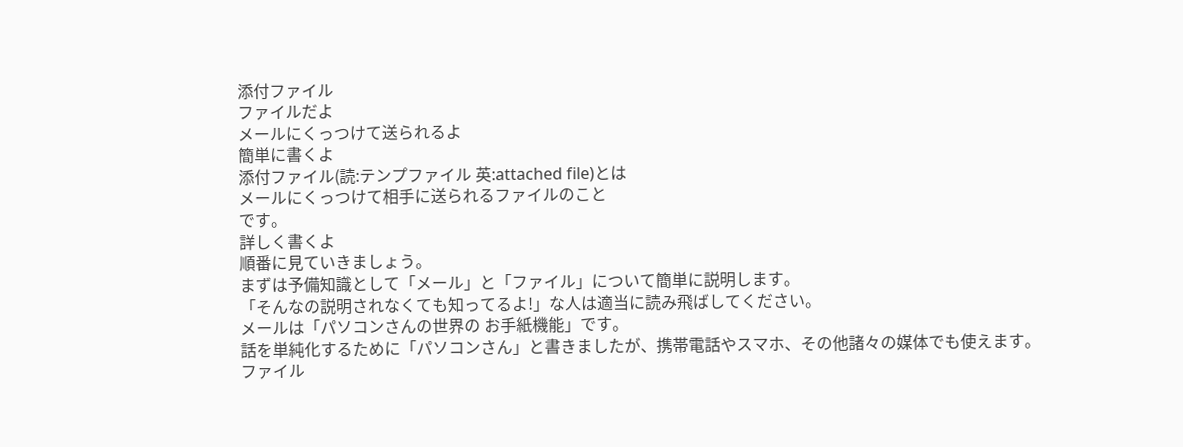添付ファイル
ファイルだよ
メールにくっつけて送られるよ
簡単に書くよ
添付ファイル(読:テンプファイル 英:attached file)とは
メールにくっつけて相手に送られるファイルのこと
です。
詳しく書くよ
順番に見ていきましょう。
まずは予備知識として「メール」と「ファイル」について簡単に説明します。
「そんなの説明されなくても知ってるよ!」な人は適当に読み飛ばしてください。
メールは「パソコンさんの世界の お手紙機能」です。
話を単純化するために「パソコンさん」と書きましたが、携帯電話やスマホ、その他諸々の媒体でも使えます。
ファイル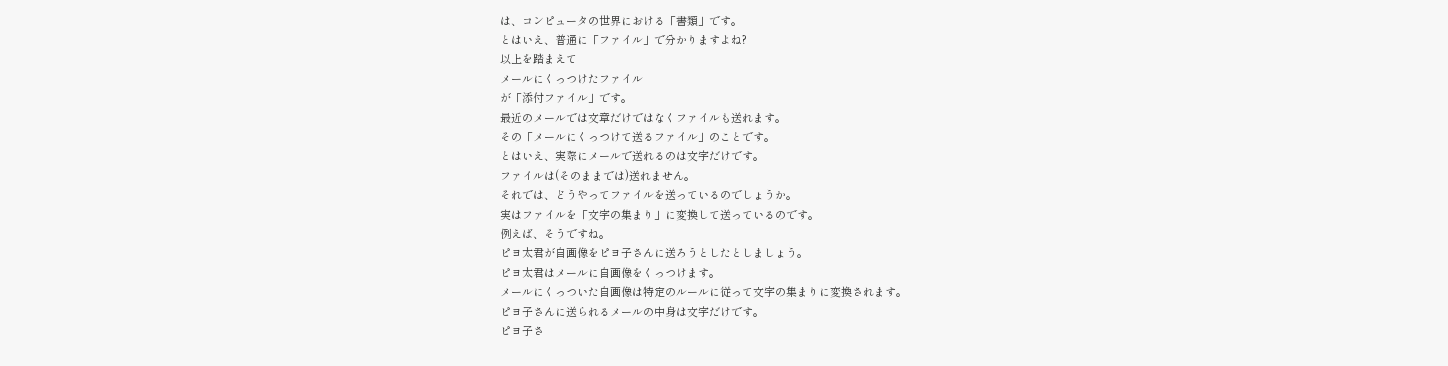は、コンピュータの世界における「書類」です。
とはいえ、普通に「ファイル」で分かりますよね?
以上を踏まえて
メールにくっつけたファイル
が「添付ファイル」です。
最近のメールでは文章だけではなくファイルも送れます。
その「メールにくっつけて送るファイル」のことです。
とはいえ、実際にメールで送れるのは文字だけです。
ファイルは(そのままでは)送れません。
それでは、どうやってファイルを送っているのでしょうか。
実はファイルを「文字の集まり」に変換して送っているのです。
例えば、そうですね。
ピヨ太君が自画像をピヨ子さんに送ろうとしたとしましょう。
ピヨ太君はメールに自画像をくっつけます。
メールにくっついた自画像は特定のルールに従って文字の集まりに変換されます。
ピヨ子さんに送られるメールの中身は文字だけです。
ピヨ子さ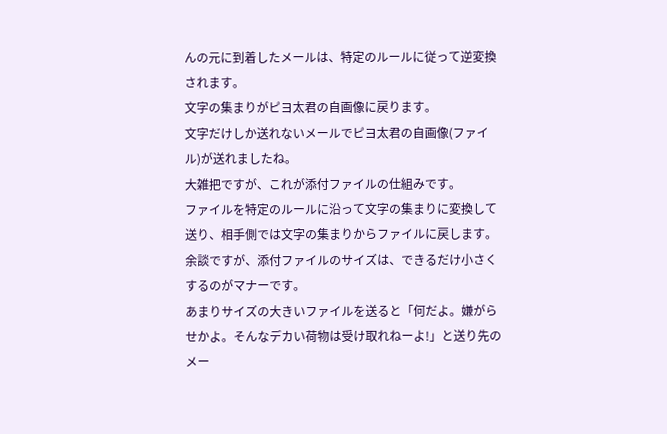んの元に到着したメールは、特定のルールに従って逆変換されます。
文字の集まりがピヨ太君の自画像に戻ります。
文字だけしか送れないメールでピヨ太君の自画像(ファイル)が送れましたね。
大雑把ですが、これが添付ファイルの仕組みです。
ファイルを特定のルールに沿って文字の集まりに変換して送り、相手側では文字の集まりからファイルに戻します。
余談ですが、添付ファイルのサイズは、できるだけ小さくするのがマナーです。
あまりサイズの大きいファイルを送ると「何だよ。嫌がらせかよ。そんなデカい荷物は受け取れねーよ!」と送り先のメー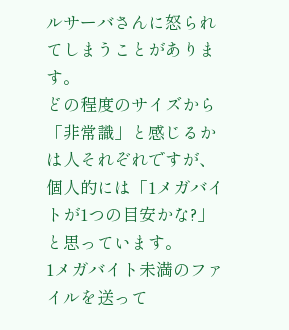ルサーバさんに怒られてしまうことがあります。
どの程度のサイズから「非常識」と感じるかは人それぞれですが、個人的には「1メガバイトが1つの目安かな?」と思っています。
1メガバイト未満のファイルを送って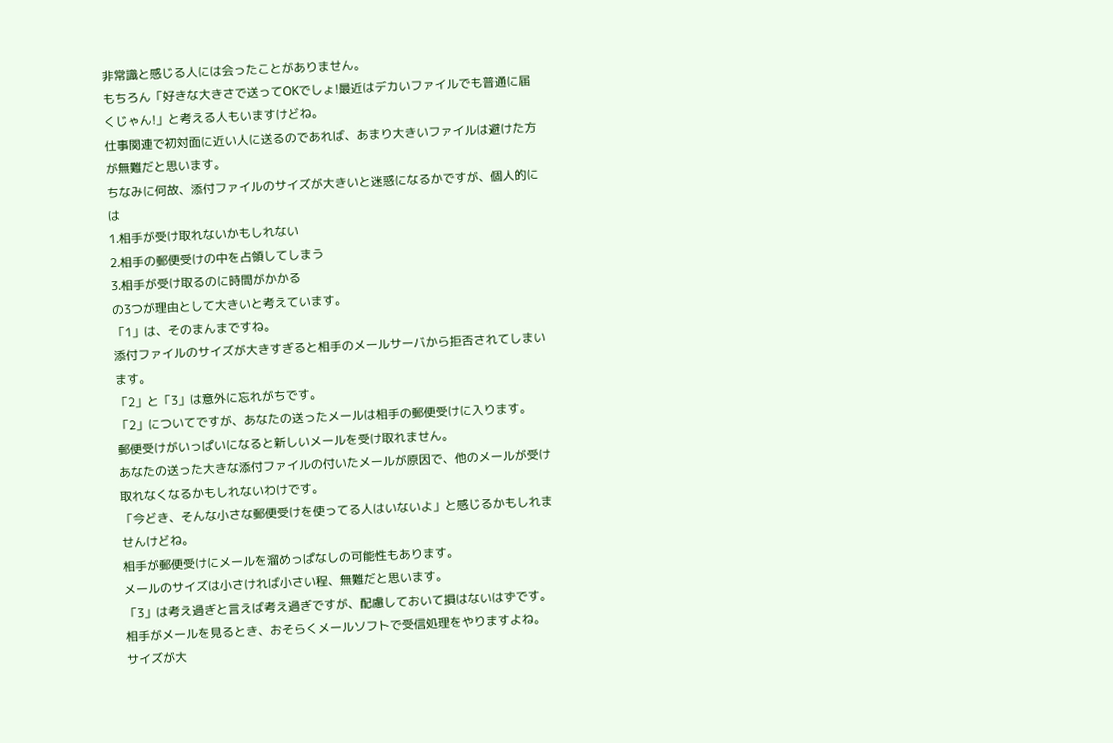非常識と感じる人には会ったことがありません。
もちろん「好きな大きさで送ってOKでしょ!最近はデカいファイルでも普通に届くじゃん!」と考える人もいますけどね。
仕事関連で初対面に近い人に送るのであれば、あまり大きいファイルは避けた方が無難だと思います。
ちなみに何故、添付ファイルのサイズが大きいと迷惑になるかですが、個人的には
1.相手が受け取れないかもしれない
2.相手の郵便受けの中を占領してしまう
3.相手が受け取るのに時間がかかる
の3つが理由として大きいと考えています。
「1」は、そのまんまですね。
添付ファイルのサイズが大きすぎると相手のメールサーバから拒否されてしまいます。
「2」と「3」は意外に忘れがちです。
「2」についてですが、あなたの送ったメールは相手の郵便受けに入ります。
郵便受けがいっぱいになると新しいメールを受け取れません。
あなたの送った大きな添付ファイルの付いたメールが原因で、他のメールが受け取れなくなるかもしれないわけです。
「今どき、そんな小さな郵便受けを使ってる人はいないよ」と感じるかもしれませんけどね。
相手が郵便受けにメールを溜めっぱなしの可能性もあります。
メールのサイズは小さければ小さい程、無難だと思います。
「3」は考え過ぎと言えば考え過ぎですが、配慮しておいて損はないはずです。
相手がメールを見るとき、おそらくメールソフトで受信処理をやりますよね。
サイズが大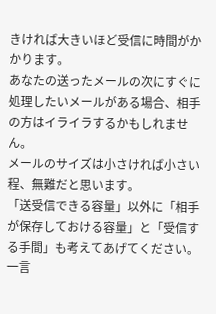きければ大きいほど受信に時間がかかります。
あなたの送ったメールの次にすぐに処理したいメールがある場合、相手の方はイライラするかもしれません。
メールのサイズは小さければ小さい程、無難だと思います。
「送受信できる容量」以外に「相手が保存しておける容量」と「受信する手間」も考えてあげてください。
一言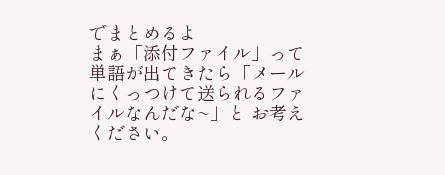でまとめるよ
まぁ「添付ファイル」って単語が出てきたら「メールにくっつけて送られるファイルなんだな~」と お考えください。